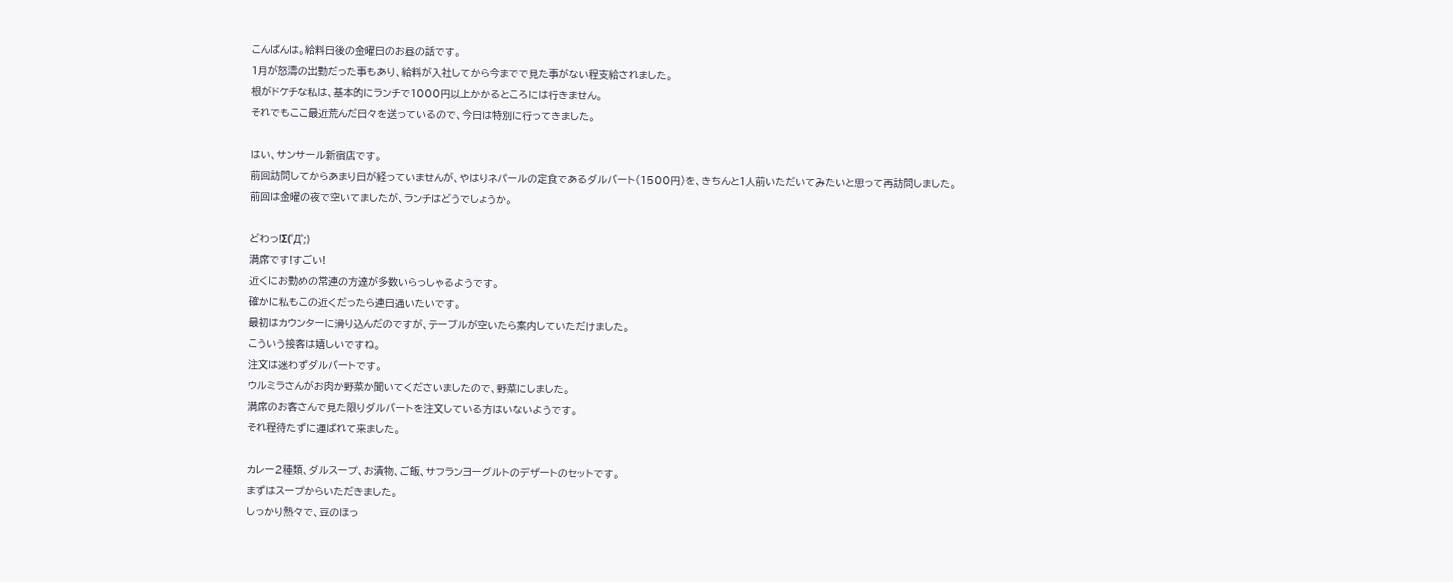こんばんは。給料日後の金曜日のお昼の話です。
1月が怒濤の出勤だった事もあり、給料が入社してから今までで見た事がない程支給されました。
根がドケチな私は、基本的にランチで1000円以上かかるところには行きません。
それでもここ最近荒んだ日々を送っているので、今日は特別に行ってきました。

はい、サンサール新宿店です。
前回訪問してからあまり日が経っていませんが、やはりネパールの定食であるダルバート(1500円)を、きちんと1人前いただいてみたいと思って再訪問しました。
前回は金曜の夜で空いてましたが、ランチはどうでしょうか。

どわっ!Σ(゜Д゜;)
満席です!すごい!
近くにお勤めの常連の方達が多数いらっしゃるようです。
確かに私もこの近くだったら連日通いたいです。
最初はカウンターに滑り込んだのですが、テーブルが空いたら案内していただけました。
こういう接客は嬉しいですね。
注文は迷わずダルバートです。
ウルミラさんがお肉か野菜か聞いてくださいましたので、野菜にしました。
満席のお客さんで見た限りダルバートを注文している方はいないようです。
それ程待たずに運ばれて来ました。

カレー2種類、ダルスープ、お漬物、ご飯、サフランヨーグルトのデザートのセットです。
まずはスープからいただきました。
しっかり熱々で、豆のほっ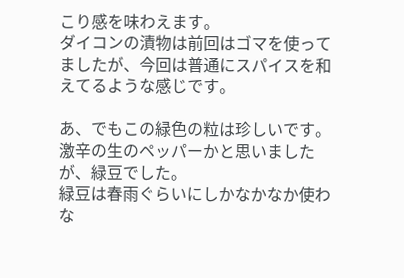こり感を味わえます。
ダイコンの漬物は前回はゴマを使ってましたが、今回は普通にスパイスを和えてるような感じです。

あ、でもこの緑色の粒は珍しいです。
激辛の生のペッパーかと思いましたが、緑豆でした。
緑豆は春雨ぐらいにしかなかなか使わな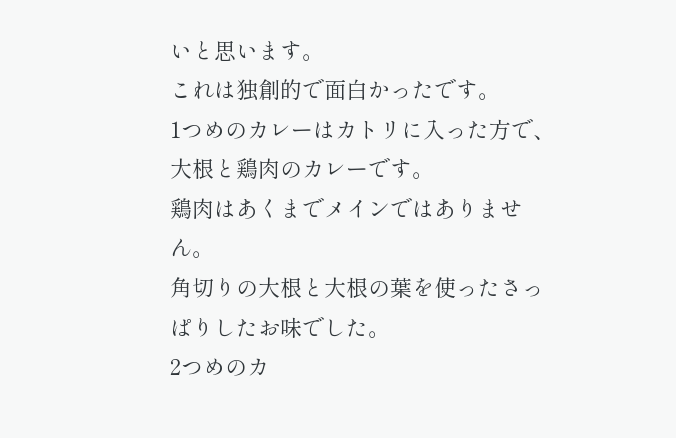いと思います。
これは独創的で面白かったです。
1つめのカレーはカトリに入った方で、大根と鶏肉のカレーです。
鶏肉はあくまでメインではありません。
角切りの大根と大根の葉を使ったさっぱりしたお味でした。
2つめのカ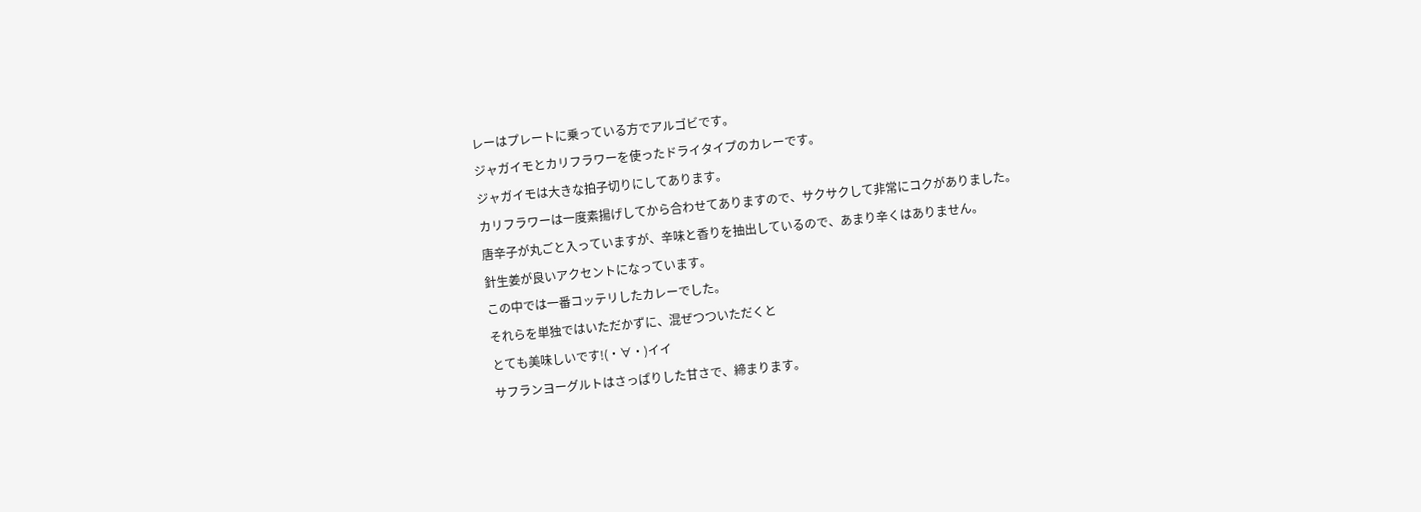レーはプレートに乗っている方でアルゴビです。
ジャガイモとカリフラワーを使ったドライタイプのカレーです。
ジャガイモは大きな拍子切りにしてあります。
カリフラワーは一度素揚げしてから合わせてありますので、サクサクして非常にコクがありました。
唐辛子が丸ごと入っていますが、辛味と香りを抽出しているので、あまり辛くはありません。
針生姜が良いアクセントになっています。
この中では一番コッテリしたカレーでした。
それらを単独ではいただかずに、混ぜつついただくと
とても美味しいです!(・∀・)イイ
サフランヨーグルトはさっぱりした甘さで、締まります。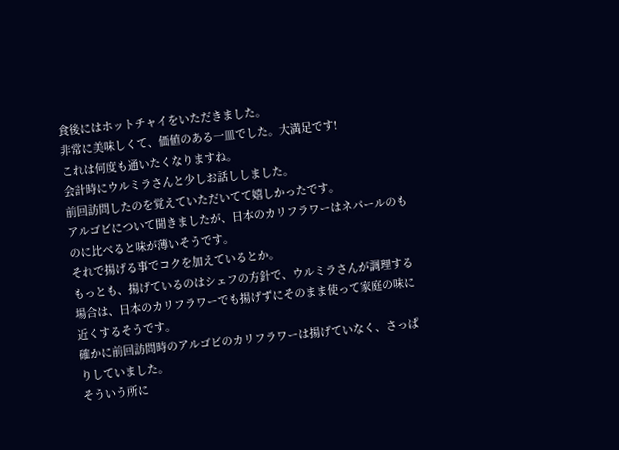食後にはホットチャイをいただきました。
非常に美味しくて、価値のある一皿でした。大満足です!
これは何度も通いたくなりますね。
会計時にウルミラさんと少しお話ししました。
前回訪問したのを覚えていただいてて嬉しかったです。
アルゴビについて聞きましたが、日本のカリフラワーはネパールのものに比べると味が薄いそうです。
それで揚げる事でコクを加えているとか。
もっとも、揚げているのはシェフの方針で、ウルミラさんが調理する場合は、日本のカリフラワーでも揚げずにそのまま使って家庭の味に近くするそうです。
確かに前回訪問時のアルゴビのカリフラワーは揚げていなく、さっぱりしていました。
そういう所に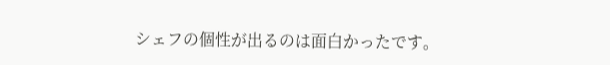シェフの個性が出るのは面白かったです。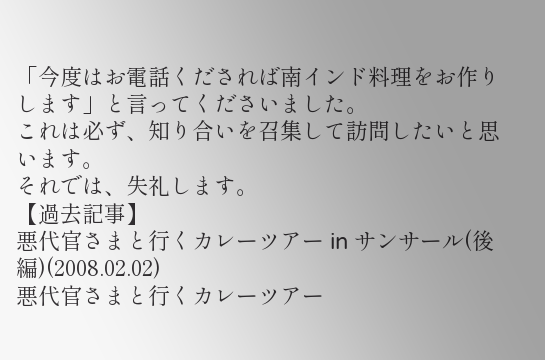「今度はお電話くだされば南インド料理をお作りします」と言ってくださいました。
これは必ず、知り合いを召集して訪問したいと思います。
それでは、失礼します。
【過去記事】
悪代官さまと行くカレーツアー in サンサール(後編)(2008.02.02)
悪代官さまと行くカレーツアー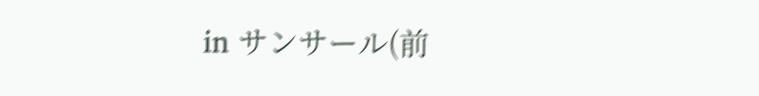in サンサール(前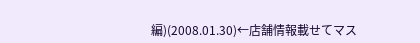編)(2008.01.30)←店舗情報載せてマス